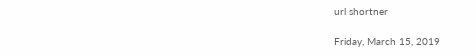url shortner

Friday, March 15, 2019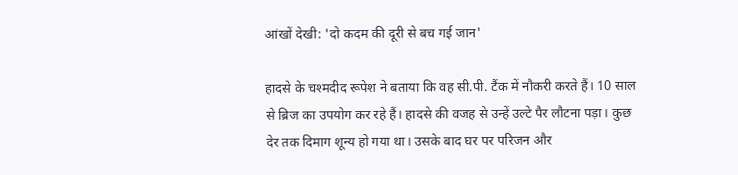आंखों देखी: 'दो कदम की दूरी से बच गई जान'

हादसे के चश्मदीद रूपेश ने बताया कि वह सी.पी. टैंक में नौकरी करते हैं। 10 साल से ब्रिज का उपयोग कर रहे हैं। हादसे की वजह से उन्हें उल्टे पैर लौटना पड़ा। कुछ देर तक दिमाग शून्य हो गया था। उसके बाद घर पर परिजन और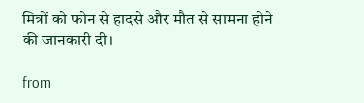मित्रों को फोन से हादसे और मौत से सामना होने की जानकारी दी।

from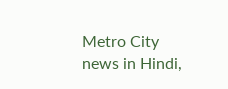Metro City news in Hindi,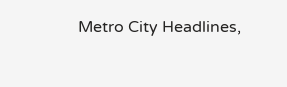Metro City Headlines,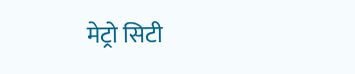मेट्रो सिटी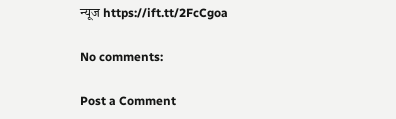न्यूज https://ift.tt/2FcCgoa

No comments:

Post a Comment